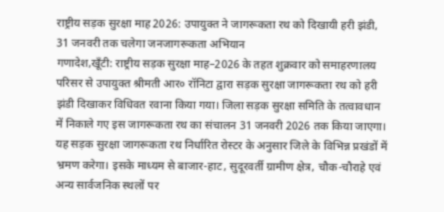राष्ट्रीय सड़क सुरक्षा माह 2026: उपायुक्त ने जागरूकता रथ को दिखायी हरी झंडी, 31 जनवरी तक चलेगा जनजागरूकता अभियान
गणादेश,खूँटी: राष्ट्रीय सड़क सुरक्षा माह–2026 के तहत शुक्रवार को समाहरणालय परिसर से उपायुक्त श्रीमती आर० रॉनिटा द्वारा सड़क सुरक्षा जागरूकता रथ को हरी झंडी दिखाकर विधिवत रवाना किया गया। जिला सड़क सुरक्षा समिति के तत्वावधान में निकाले गए इस जागरूकता रथ का संचालन 31 जनवरी 2026 तक किया जाएगा।
यह सड़क सुरक्षा जागरूकता रथ निर्धारित रोस्टर के अनुसार जिले के विभिन्न प्रखंडों में भ्रमण करेगा। इसके माध्यम से बाजार-हाट, सुदूरवर्ती ग्रामीण क्षेत्र, चौक-चौराहे एवं अन्य सार्वजनिक स्थलों पर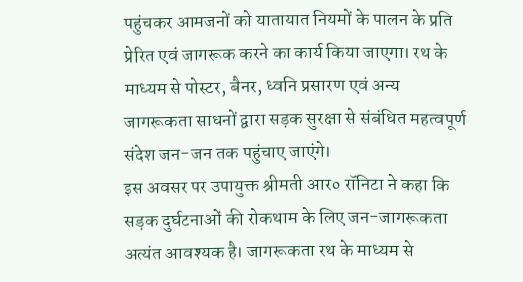पहुंचकर आमजनों को यातायात नियमों के पालन के प्रति प्रेरित एवं जागरूक करने का कार्य किया जाएगा। रथ के माध्यम से पोस्टर, बैनर, ध्वनि प्रसारण एवं अन्य जागरूकता साधनों द्वारा सड़क सुरक्षा से संबंधित महत्वपूर्ण संदेश जन-जन तक पहुंचाए जाएंगे।
इस अवसर पर उपायुक्त श्रीमती आर० रॉनिटा ने कहा कि सड़क दुर्घटनाओं की रोकथाम के लिए जन-जागरूकता अत्यंत आवश्यक है। जागरूकता रथ के माध्यम से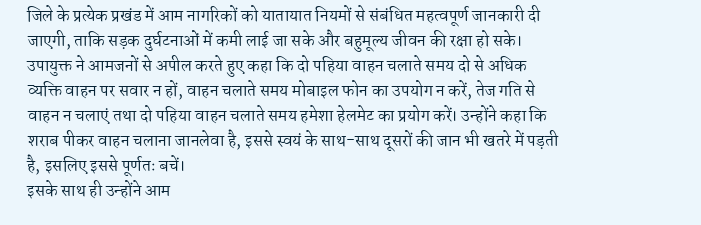जिले के प्रत्येक प्रखंड में आम नागरिकों को यातायात नियमों से संबंधित महत्वपूर्ण जानकारी दी जाएगी, ताकि सड़क दुर्घटनाओं में कमी लाई जा सके और बहुमूल्य जीवन की रक्षा हो सके।
उपायुक्त ने आमजनों से अपील करते हुए कहा कि दो पहिया वाहन चलाते समय दो से अधिक व्यक्ति वाहन पर सवार न हों, वाहन चलाते समय मोबाइल फोन का उपयोग न करें, तेज गति से वाहन न चलाएं तथा दो पहिया वाहन चलाते समय हमेशा हेलमेट का प्रयोग करें। उन्होंने कहा कि शराब पीकर वाहन चलाना जानलेवा है, इससे स्वयं के साथ-साथ दूसरों की जान भी खतरे में पड़ती है, इसलिए इससे पूर्णतः बचें।
इसके साथ ही उन्होंने आम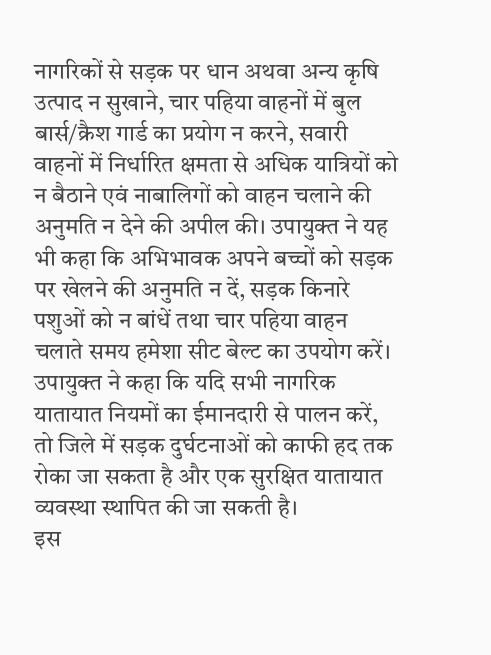नागरिकों से सड़क पर धान अथवा अन्य कृषि उत्पाद न सुखाने, चार पहिया वाहनों में बुल बार्स/क्रैश गार्ड का प्रयोग न करने, सवारी वाहनों में निर्धारित क्षमता से अधिक यात्रियों को न बैठाने एवं नाबालिगों को वाहन चलाने की अनुमति न देने की अपील की। उपायुक्त ने यह भी कहा कि अभिभावक अपने बच्चों को सड़क पर खेलने की अनुमति न दें, सड़क किनारे पशुओं को न बांधें तथा चार पहिया वाहन चलाते समय हमेशा सीट बेल्ट का उपयोग करें।
उपायुक्त ने कहा कि यदि सभी नागरिक यातायात नियमों का ईमानदारी से पालन करें, तो जिले में सड़क दुर्घटनाओं को काफी हद तक रोका जा सकता है और एक सुरक्षित यातायात व्यवस्था स्थापित की जा सकती है।
इस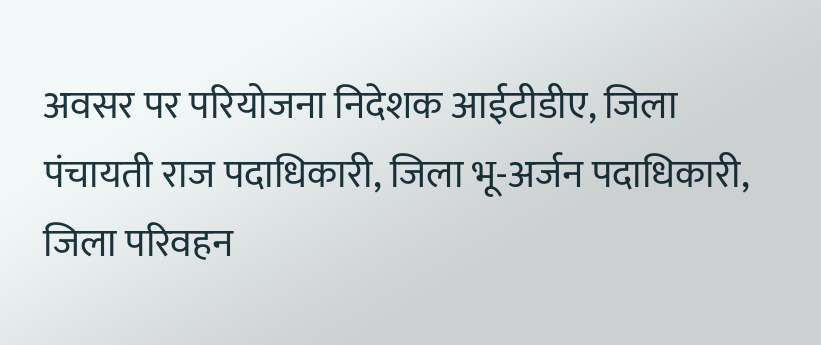अवसर पर परियोजना निदेशक आईटीडीए, जिला पंचायती राज पदाधिकारी, जिला भू-अर्जन पदाधिकारी, जिला परिवहन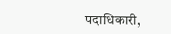पदाधिकारी,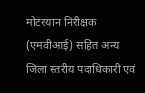मोटरयान निरीक्षक (एमवीआई) सहित अन्य जिला स्तरीय पदाधिकारी एवं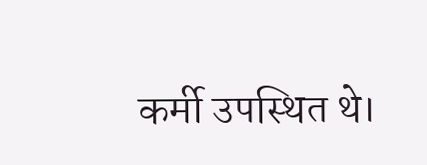कर्मी उपस्थित थे।